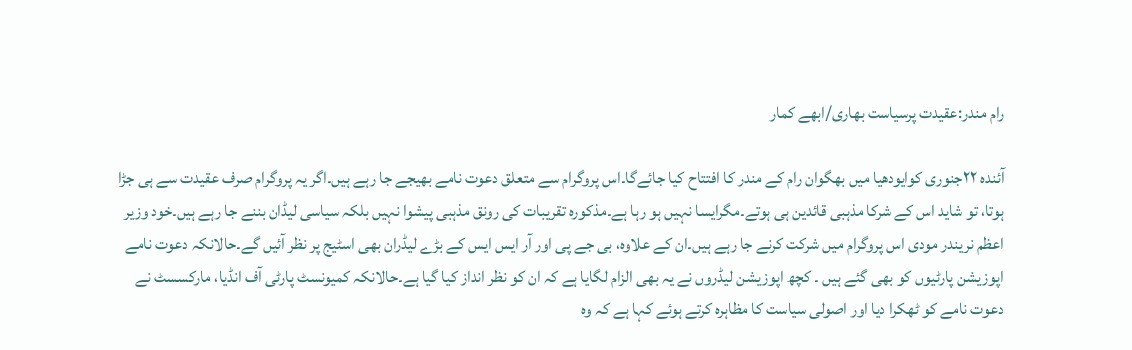رام مندر:عقیدت پرسیاست بھاری/ابھے کمار

آئندہ ۲۲جنوری کوایودھیا میں بھگوان رام کے مندر کا افتتاح کیا جائےگا۔اس پروگرام سے متعلق دعوت نامے بھیجے جا رہے ہیں۔اگر یہ پروگرام صرف عقیدت سے ہی جڑا ہوتا، تو شاید اس کے شرکا مذہبی قائدین ہی ہوتے۔مگرایسا نہیں ہو رہا ہے۔مذکورہ تقریبات کی رونق مذہبی پیشوا نہیں بلکہ سیاسی لیڈان بننے جا رہے ہیں۔خود وزیر اعظم نریندر مودی اس پروگرام میں شرکت کرنے جا رہے ہیں۔ان کے علاوہ، بی جے پی اور آر ایس ایس کے بڑے لیڈران بھی اسٹیج پر نظر آئیں گے۔حالانکہ دعوت نامے اپوزیشن پارٹیوں کو بھی گئے ہیں ۔ کچھ اپوزیشن لیڈروں نے یہ بھی الزام لگایا ہے کہ ان کو نظر انداز کیا گیا ہے۔حالانکہ کمیونسٹ پارٹی آف انڈیا، مارکسسٹ نے دعوت نامے کو ٹھکرا دیا اور اصولی سیاست کا مظاہرہ کرتے ہوئے کہا ہے کہ وہ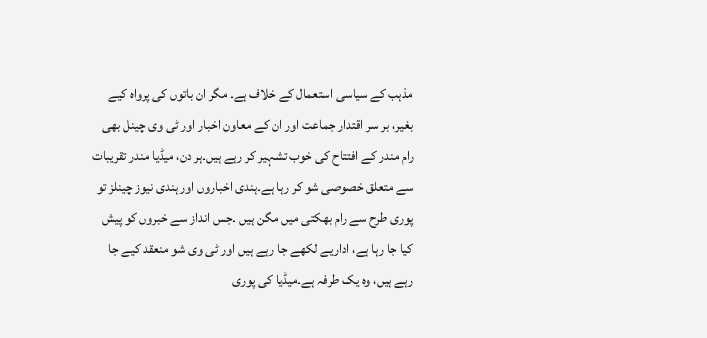مذہب کے سیاسی استعمال کے خلاف ہے۔ مگر ان باتوں کی پرواہ کیے بغیر، بر سر اقتدار جماعت اور ان کے معاون اخبار اور ٹی وی چینل بھی رام مندر کے افتتاح کی خوب تشہیر کر رہے ہیں۔ہر دن، میڈیا مندر تقریبات سے متعلق خصوصی شو کر رہا ہے۔ہندی اخباروں اور ہندی نیوز چینلز تو پوری طرح سے رام بھکتی میں مگن ہیں ۔جس انداز سے خبروں کو پیش کیا جا رہا ہے، اداریے لکھے جا رہے ہیں اور ٹی وی شو منعقد کیے جا رہے ہیں، وہ یک طرفہ ہے۔میڈیا کی پوری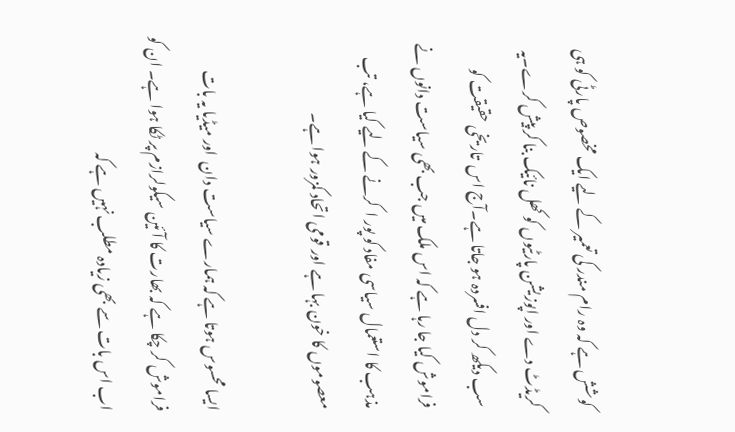کوشش ہے کہ وہ رام مندر کی تعمیر کے لیے ایک مخصوص پارٹی کو ہی کریڈٹ دے اور اپوزیشن پارٹیوں کو کھل نائیک بنا کر پیش کرے۔یہ سب دیکھ کر دل افسردہ ہو جاتا ہے۔آج اس  تاریخی حقیقت کو فراموش کیا جا رہا ہے کہ اس ملک میں جب بھی سیاست دانوں نے مذہب کا استعمال سیاسی مفاد کو پور ا  کرنے کے لیے کیا ہے، تب معصوموں کا خون بہا ہے اور قومی اتحاد کمزور ہوا ہے۔

ایسا محسوس ہوتا ہے کہ ہمارے سیاست دان  اور میڈیا یہ بات فراموش کر چکا ہے کہ بھارت کا آئین سیکولرازم پر ٹکا ہوا ہے۔ ان کو اب اس بات سے بھی زیادہ مطلب نہیں ہے کہ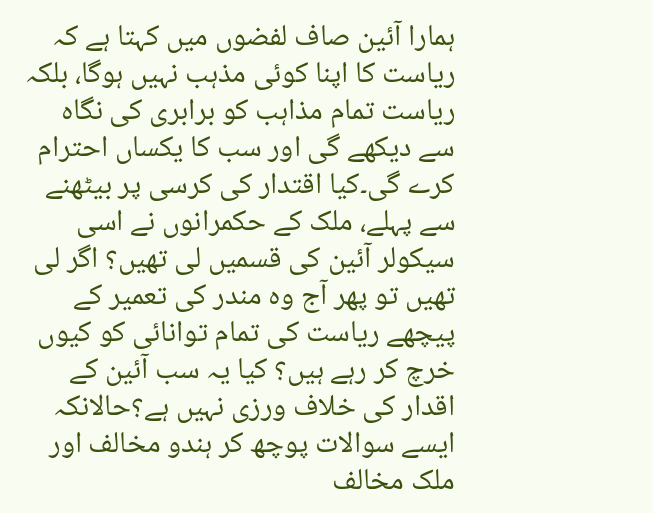ہمارا آئین صاف لفضوں میں کہتا ہے کہ ریاست کا اپنا کوئی مذہب نہیں ہوگا، بلکہ ریاست تمام مذاہب کو برابری کی نگاہ سے دیکھے گی اور سب کا یکساں احترام کرے گی۔کیا اقتدار کی کرسی پر بیٹھنے سے پہلے، ملک کے حکمرانوں نے اسی سیکولر آئین کی قسمیں لی تھیں؟ اگر لی تھیں تو پھر آج وہ مندر کی تعمیر کے پیچھے ریاست کی تمام توانائی کو کیوں خرچ کر رہے ہیں؟ کیا یہ سب آئین کے اقدار کی خلاف ورزی نہیں ہے؟حالانکہ ایسے سوالات پوچھ کر ہندو مخالف اور ملک مخالف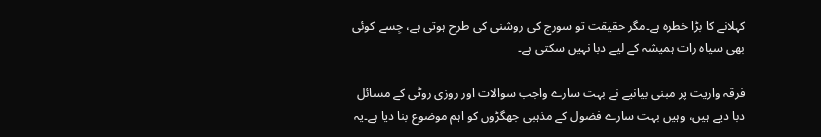کہلانے کا بڑا خطرہ ہے۔مگر حقیقت تو سورج کی روشنی کی طرح ہوتی ہے، جِسے کوئی بھی سیاہ رات ہمیشہ کے لیے دبا نہیں سکتی ہے۔

فرقہ واریت پر مبنی بیانیے نے بہت سارے واجب سوالات اور روزی روٹی کے مسائل   دبا دیے ہیں، وہیں بہت سارے فضول کے مذہبی جھگڑوں کو اہم موضوع بنا دیا ہے۔یہ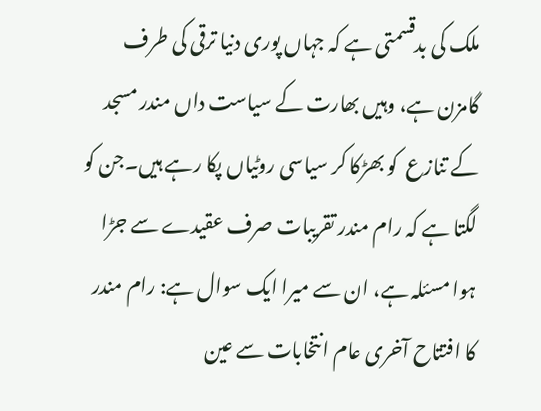ملک کی بدقسمتی ہے کہ جہاں پوری دنیا ترقی کی طرف گامزن ہے، وہیں بھارت کے سیاست داں مندر مسجد کے تنازع  کو بھڑکا کر سیاسی روٹیاں پکا رہے ہیں۔جن کو لگتا ہے کہ رام مندر تقریبات صرف عقیدے سے جڑا ہوا مسئلہ ہے، ان سے میرا ایک سوال ہے: رام مندر کا افتتاح آخری عام انتخابات سے عین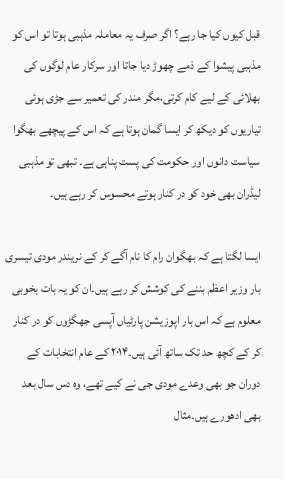قبل کیوں کیا جا رہے؟ اگر صرف یہ معاملہ مذہبی ہوتا تو اس کو مذہبی پیشوا کے ذمے چھوڑ دیا جاتا اور سرکار عام لوگوں کی بھلائی کے لیے کام کرتی،مگر مندر کی تعمیر سے جڑی ہوئی تیاریوں کو دیکھ کر ایسا گمان ہوتا ہے کہ اس کے پیچھے بھگوا سیاست دانوں اور حکومت کی پست پناہی ہے۔ تبھی تو مذہبی لیڈران بھی خود کو در کنار ہوتے محسوس کر رہے ہیں۔

ایسا لگتا ہے کہ بھگوان رام کا نام آگے کر کے نریندر مودی تیسری بار وزیر اعظم بننے کی کوشش کر رہے ہیں۔ان کو یہ بات بخوبی معلوم ہے کہ اس بار اپوزیشن پارٹیاں آپسی جھگڑوں کو در کنار کر کے کچھ حد تک ساتھ آئی ہیں۔۲۰۱۴ کے عام انتخابات کے دوران جو بھی وعدے مودی جی نے کیے تھے، وہ دس سال بعد بھی ادھورے ہیں۔مثال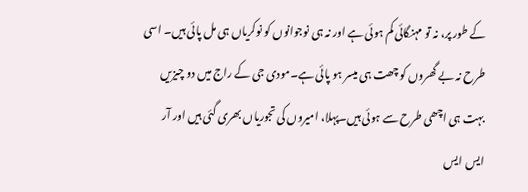کے طور پر، نہ تو مہنگائی کم ہوئی ہے اور نہ ہی نوجوانوں کو نوکریاں ہی مل پائی ہیں۔ اسی طرح نہ بے گھروں کو چھت ہی میسر ہو پائی ہے۔مودی جی کے راج میں دو چیزیں بہت ہی اچھی طرح سے ہوئی ہیں۔پہلا، امیروں کی تجوریاں بھری گئی ہیں اور آر ایس ایس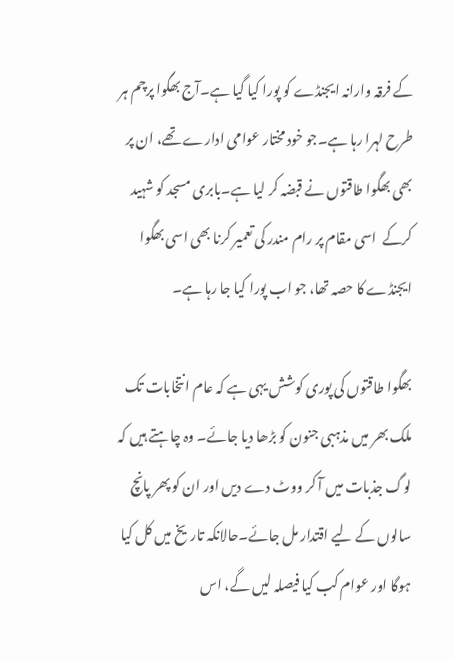کے فرقہ وارانہ ایجنڈے کو پورا کیا گیا ہے۔آج بھگوا پرچم ہر طرح لہرا رہا ہے۔جو خود مختار عوامی ادارے تھے، ان پر بھی بھگوا طاقتوں نے قبضہ کر لیا ہے۔بابری مسجد کو شہید کرکے  اسی مقام پر رام مندر کی تعمیر کرنا بھی اسی بھگوا ایجنڈے کا حصہ تھا، جو اب پورا کیا جا رہا ہے۔

بھگوا طاقتوں کی پوری کوشش یہی ہے کہ عام انتخابات تک ملک بھر میں مذہبی جنون کو بڑھا دیا جائے۔ وہ چاہتے ہیں کہ لوگ جذبات میں آ کر ووٹ دے دیں اور ان کو پھر پانچ سالوں کے لیے اقتدار مل جائے۔حالانکہ تاریخ میں کل کیا ہوگا اور عوام کب کیا فیصلہ لیں گے، اس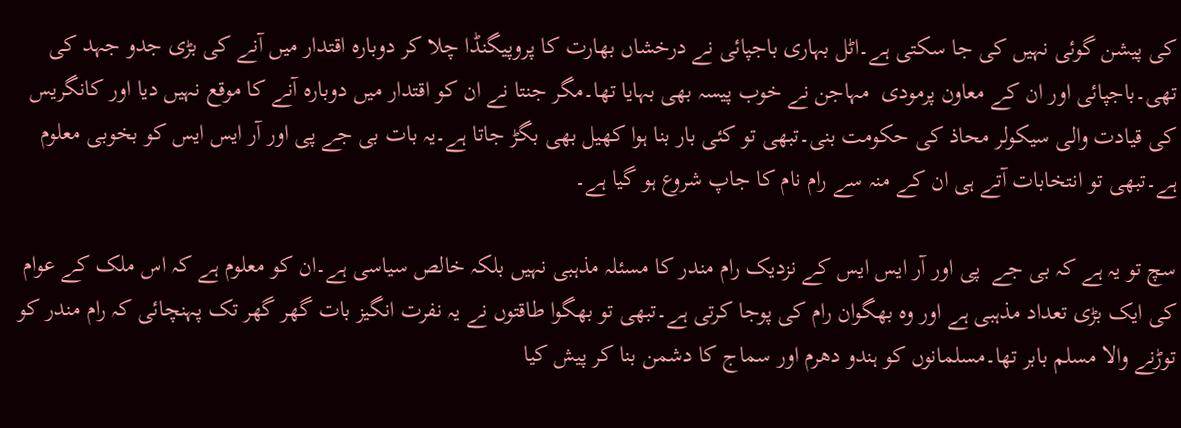کی پیشن گوئی نہیں کی جا سکتی ہے۔اٹل بہاری باجپائی نے درخشاں بھارت کا پروپیگنڈا چلا کر دوبارہ اقتدار میں آنے کی بڑی جدو جہد کی تھی۔باجپائی اور ان کے معاون پرمودی  مہاجن نے خوب پیسہ بھی بہایا تھا۔مگر جنتا نے ان کو اقتدار میں دوبارہ آنے کا موقع نہیں دیا اور کانگریس کی قیادت والی سیکولر محاذ کی حکومت بنی۔تبھی تو کئی بار بنا ہوا کھیل بھی بگڑ جاتا ہے۔یہ بات بی جے پی اور آر ایس ایس کو بخوبی معلوم ہے۔تبھی تو انتخابات آتے ہی ان کے منہ سے رام نام کا جاپ شروع ہو گیا ہے۔

سچ تو یہ ہے کہ بی جے  پی اور آر ایس ایس کے نزدیک رام مندر کا مسئلہ مذہبی نہیں بلکہ خالص سیاسی ہے۔ان کو معلوم ہے کہ اس ملک کے عوام کی ایک بڑی تعداد مذہبی ہے اور وہ بھگوان رام کی پوجا کرتی ہے۔تبھی تو بھگوا طاقتوں نے یہ نفرت انگیز بات گھر گھر تک پہنچائی کہ رام مندر کو توڑنے والا مسلم بابر تھا۔مسلمانوں کو ہندو دھرم اور سماج کا دشمن بنا کر پیش کیا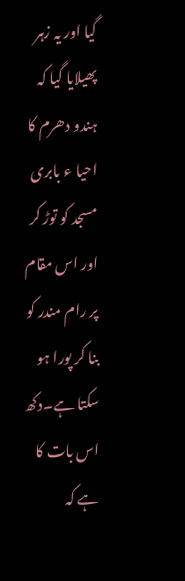گیا اور یہ زہر پھیلایا گیا کہ  ہندو دھرم کا احیا ء بابری مسجد کو توڑ کر اور اس مقام پر رام مندر کو بنا کر پورا ہو سکتا ہے۔دکھ اس بات کا ہے کہ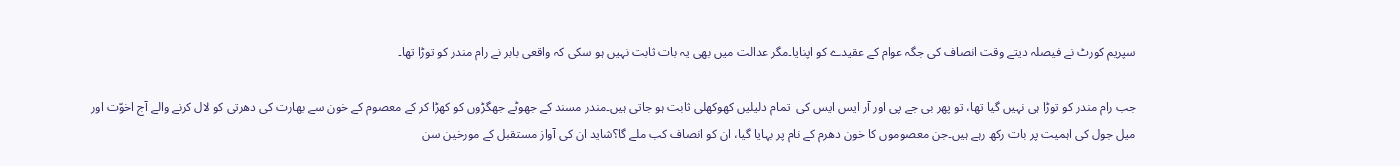سپریم کورٹ نے فیصلہ دیتے وقت انصاف کی جگہ عوام کے عقیدے کو اپنایا۔مگر عدالت میں بھی یہ بات ثابت نہیں ہو سکی کہ واقعی بابر نے رام مندر کو توڑا تھا۔

جب رام مندر کو توڑا ہی نہیں گیا تھا، تو پھر بی جے پی اور آر ایس ایس کی  تمام دلیلیں کھوکھلی ثابت ہو جاتی ہیں۔مندر مسند کے جھوٹے جھگڑوں کو کھڑا کر کے معصوم کے خون سے بھارت کی دھرتی کو لال کرنے والے آج اخوّت اور میل جول کی اہمیت پر بات رکھ رہے ہیں۔جن معصوموں کا خون دھرم کے نام پر بہایا گیا، ان کو انصاف کب ملے گا؟شاید ان کی آواز مستقبل کے مورخین سن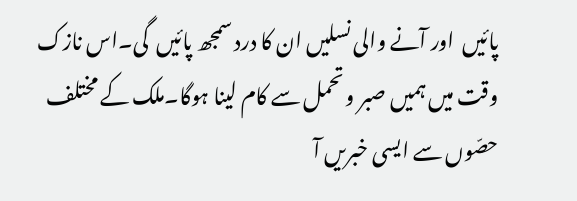پائیں  اور آنے والی نسلیں ان کا درد سمجھ پائیں  گی۔اس نازک وقت میں ہمیں صبر و تحمل سے کام لینا ہوگا۔ملک کے مختلف حصّوں سے ایسی خبریں آ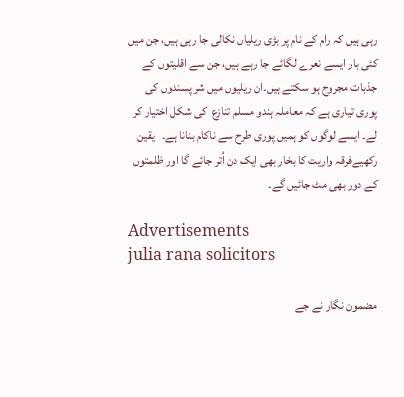رہی ہیں کہ رام کے نام پر بڑی ریلیاں نکالی جا رہی ہیں، جن میں کئی بار ایسے نعرے لگائے جا رہے ہیں، جن سے اقلیتوں کے جذبات مجروح ہو سکتے ہیں۔ان ریلیوں میں شر پسندوں کی پوری تیاری ہے کہ معاملہ ہندو مسلم تنازع  کی شکل اختیار کر لے۔ ایسے لوگوں کو ہمیں پوری طرح سے ناکام بنانا ہے۔   یقین رکھیےفرقہ واریت کا بخار بھی ایک دن اُتر جائے گا اور ظلمتوں کے دور بھی مٹ جائیں گے۔

Advertisements
julia rana solicitors

مضمون نگار نے جے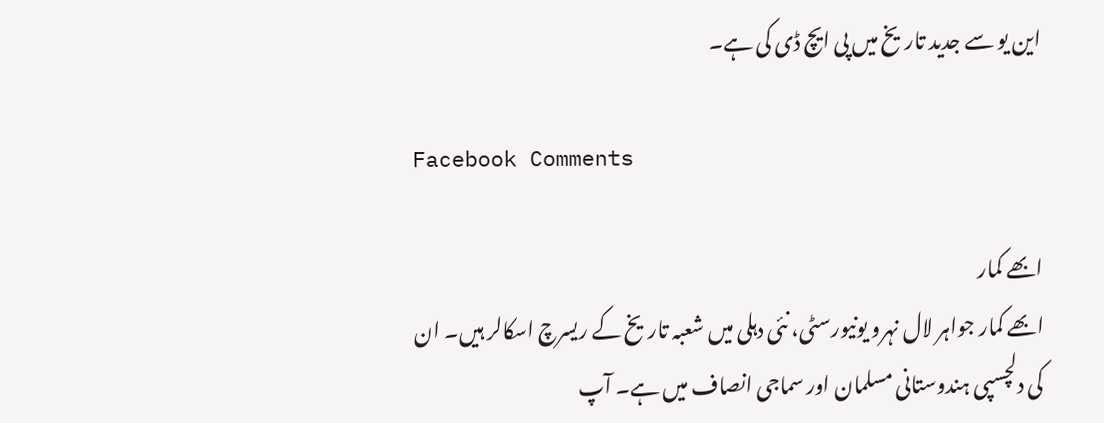این یو سے جدید تاریخ میں پی ایچ ڈی کی ہے۔

Facebook Comments

ابھے کمار
ابھے کمار جواہر لال نہرو یونیورسٹی، نئی دہلی میں شعبہ تاریخ کے ریسرچ اسکالر ہیں۔ ان کی دلچسپی ہندوستانی مسلمان اور سماجی انصاف میں ہے۔ آپ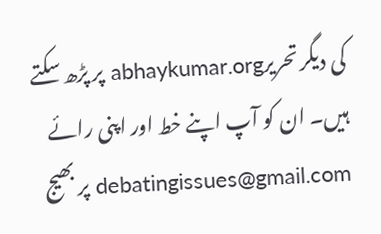کی دیگر تحریرabhaykumar.org پر پڑھ سکتے ہیں۔ ان کو آپ اپنے خط اور اپنی رائے debatingissues@gmail.com پر بھیج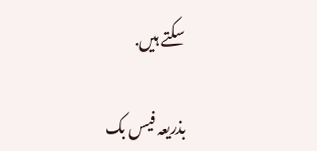سکتے ہیں.

بذریعہ فیس بک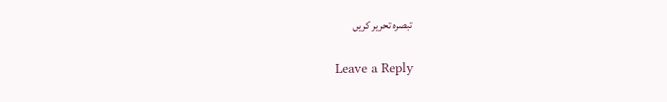تبصرہ تحریر کریں

Leave a Reply